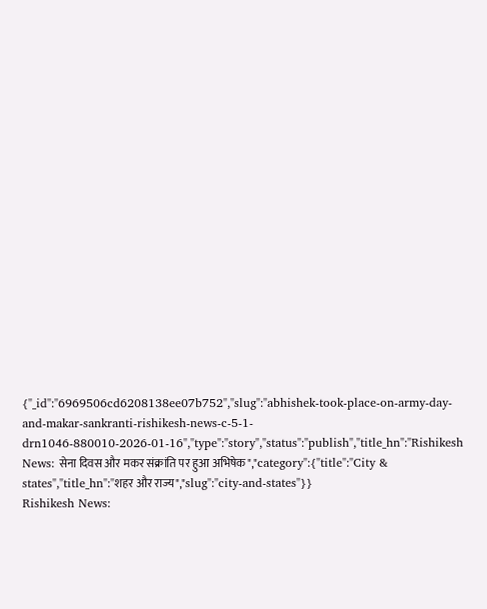{"_id":"6969506cd6208138ee07b752","slug":"abhishek-took-place-on-army-day-and-makar-sankranti-rishikesh-news-c-5-1-drn1046-880010-2026-01-16","type":"story","status":"publish","title_hn":"Rishikesh News: सेना दिवस और मकर संक्रांति पर हुआ अभिषेक","category":{"title":"City & states","title_hn":"शहर और राज्य","slug":"city-and-states"}}
Rishikesh News: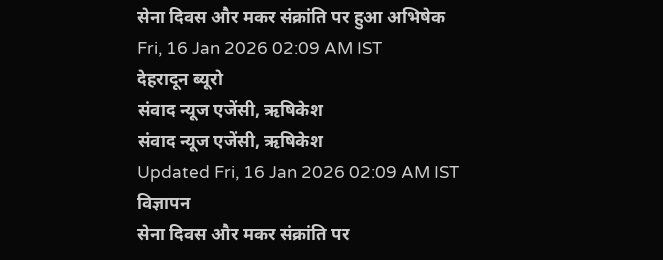सेना दिवस और मकर संक्रांति पर हुआ अभिषेक
Fri, 16 Jan 2026 02:09 AM IST
देहरादून ब्यूरो
संवाद न्यूज एजेंसी, ऋषिकेश
संवाद न्यूज एजेंसी, ऋषिकेश
Updated Fri, 16 Jan 2026 02:09 AM IST
विज्ञापन
सेना दिवस और मकर संक्रांति पर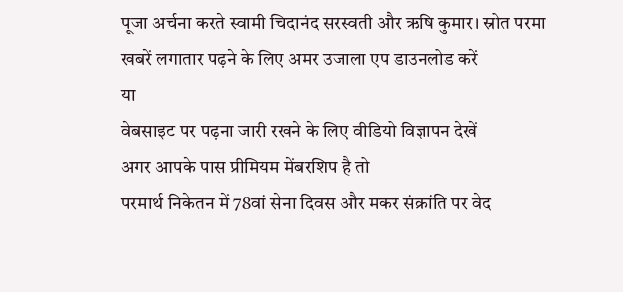पूजा अर्चना करते स्वामी चिदानंद सरस्वती और ऋषि कुमार। स्रोत परमा
खबरें लगातार पढ़ने के लिए अमर उजाला एप डाउनलोड करें
या
वेबसाइट पर पढ़ना जारी रखने के लिए वीडियो विज्ञापन देखें
अगर आपके पास प्रीमियम मेंबरशिप है तो
परमार्थ निकेतन में 78वां सेना दिवस और मकर संक्रांति पर वेद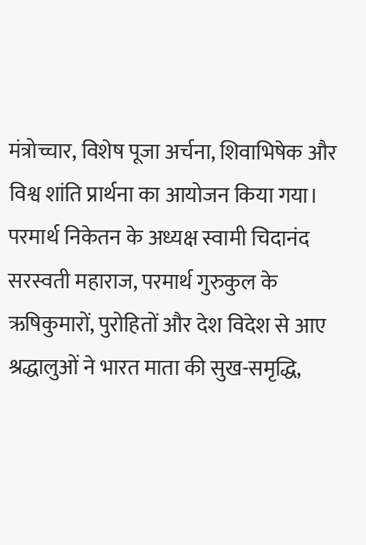मंत्रोच्चार, विशेष पूजा अर्चना, शिवाभिषेक और विश्व शांति प्रार्थना का आयोजन किया गया।
परमार्थ निकेतन के अध्यक्ष स्वामी चिदानंद सरस्वती महाराज, परमार्थ गुरुकुल के ऋषिकुमारों, पुरोहितों और देश विदेश से आए श्रद्धालुओं ने भारत माता की सुख-समृद्धि,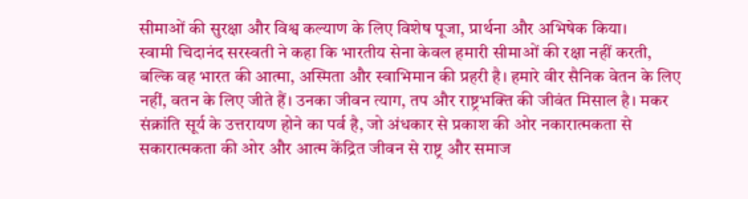सीमाओं की सुरक्षा और विश्व कल्याण के लिए विशेष पूजा, प्रार्थना और अभिषेक किया।
स्वामी चिदानंद सरस्वती ने कहा कि भारतीय सेना केवल हमारी सीमाओं की रक्षा नहीं करती, बल्कि वह भारत की आत्मा, अस्मिता और स्वाभिमान की प्रहरी है। हमारे वीर सैनिक वेतन के लिए नहीं, वतन के लिए जीते हैं। उनका जीवन त्याग, तप और राष्ट्रभक्ति की जीवंत मिसाल है। मकर संक्रांति सूर्य के उत्तरायण होने का पर्व है, जो अंधकार से प्रकाश की ओर नकारात्मकता से सकारात्मकता की ओर और आत्म केंद्रित जीवन से राष्ट्र और समाज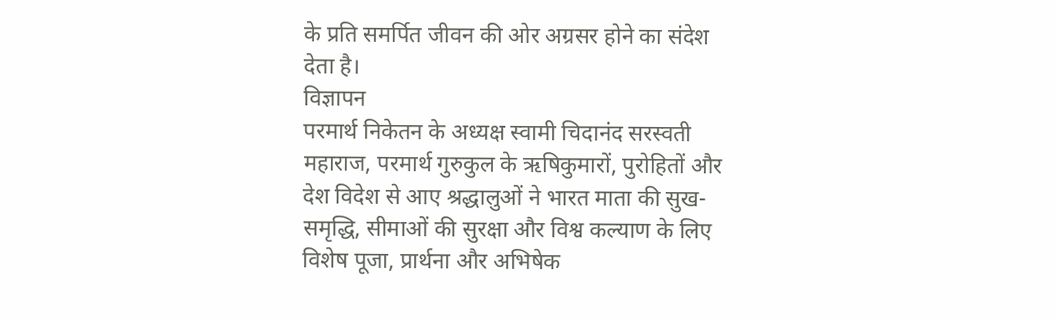के प्रति समर्पित जीवन की ओर अग्रसर होने का संदेश देता है।
विज्ञापन
परमार्थ निकेतन के अध्यक्ष स्वामी चिदानंद सरस्वती महाराज, परमार्थ गुरुकुल के ऋषिकुमारों, पुरोहितों और देश विदेश से आए श्रद्धालुओं ने भारत माता की सुख-समृद्धि, सीमाओं की सुरक्षा और विश्व कल्याण के लिए विशेष पूजा, प्रार्थना और अभिषेक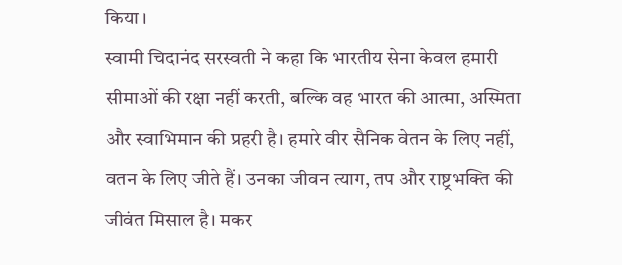किया।
स्वामी चिदानंद सरस्वती ने कहा कि भारतीय सेना केवल हमारी सीमाओं की रक्षा नहीं करती, बल्कि वह भारत की आत्मा, अस्मिता और स्वाभिमान की प्रहरी है। हमारे वीर सैनिक वेतन के लिए नहीं, वतन के लिए जीते हैं। उनका जीवन त्याग, तप और राष्ट्रभक्ति की जीवंत मिसाल है। मकर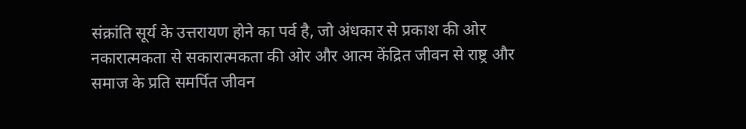संक्रांति सूर्य के उत्तरायण होने का पर्व है, जो अंधकार से प्रकाश की ओर नकारात्मकता से सकारात्मकता की ओर और आत्म केंद्रित जीवन से राष्ट्र और समाज के प्रति समर्पित जीवन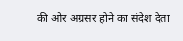की ओर अग्रसर होने का संदेश देता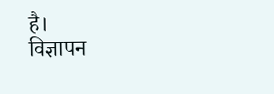है।
विज्ञापन